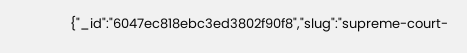{"_id":"6047ec818ebc3ed3802f90f8","slug":"supreme-court-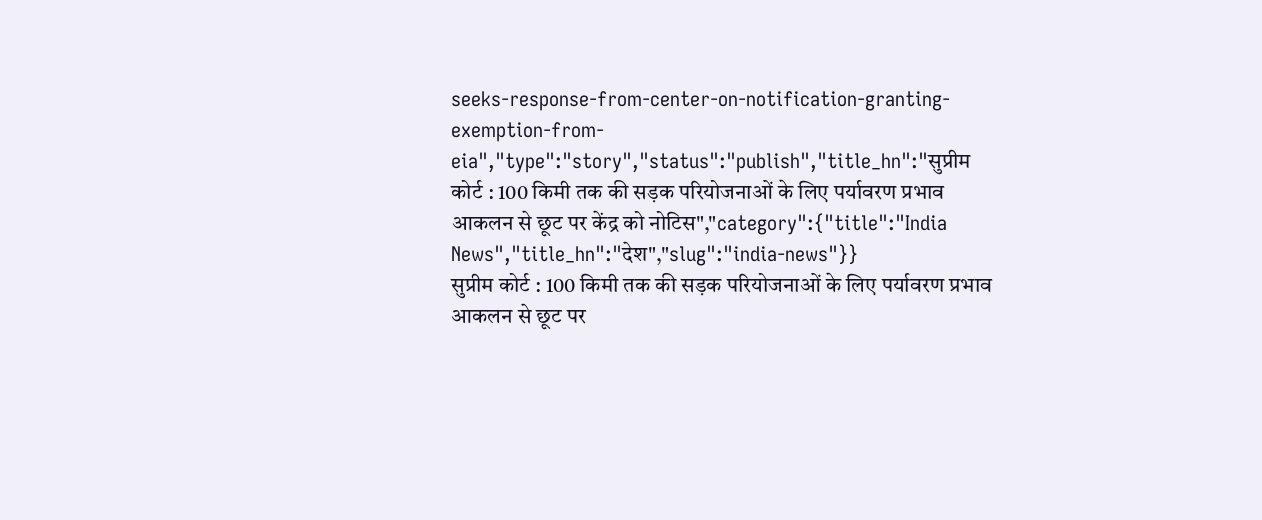seeks-response-from-center-on-notification-granting-exemption-from-eia","type":"story","status":"publish","title_hn":"सुप्रीम कोर्ट : 100 किमी तक की सड़क परियोजनाओं के लिए पर्यावरण प्रभाव आकलन से छूट पर केंद्र को नोटिस","category":{"title":"India News","title_hn":"देश","slug":"india-news"}}
सुप्रीम कोर्ट : 100 किमी तक की सड़क परियोजनाओं के लिए पर्यावरण प्रभाव आकलन से छूट पर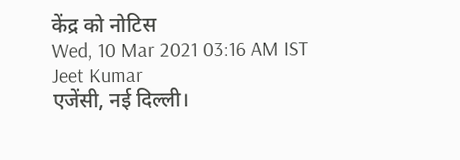केंद्र को नोटिस
Wed, 10 Mar 2021 03:16 AM IST
Jeet Kumar
एजेंसी, नई दिल्ली।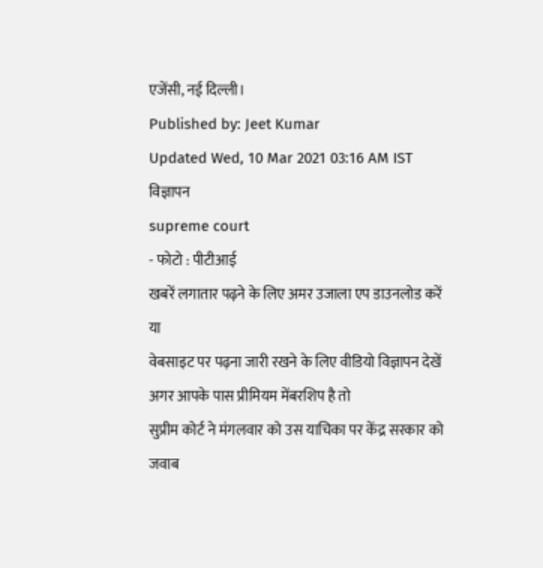एजेंसी, नई दिल्ली।
Published by: Jeet Kumar
Updated Wed, 10 Mar 2021 03:16 AM IST
विज्ञापन
supreme court
- फोटो : पीटीआई
खबरें लगातार पढ़ने के लिए अमर उजाला एप डाउनलोड करें
या
वेबसाइट पर पढ़ना जारी रखने के लिए वीडियो विज्ञापन देखें
अगर आपके पास प्रीमियम मेंबरशिप है तो
सुप्रीम कोर्ट ने मंगलवार को उस याचिका पर केंद्र सरकार को जवाब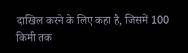दाखिल करने के लिए कहा है, जिसमें 100 किमी तक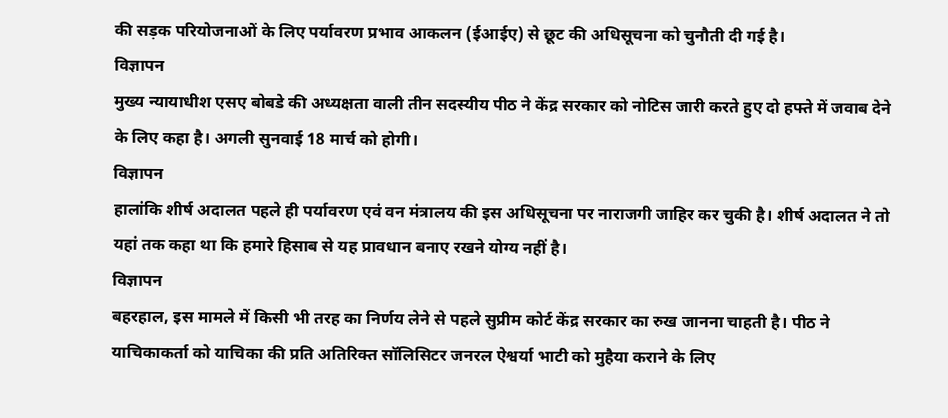की सड़क परियोजनाओं के लिए पर्यावरण प्रभाव आकलन (ईआईए) से छूट की अधिसूचना को चुनौती दी गई है।
विज्ञापन
मुख्य न्यायाधीश एसए बोबडे की अध्यक्षता वाली तीन सदस्यीय पीठ ने केंद्र सरकार को नोटिस जारी करते हुए दो हफ्ते में जवाब देने के लिए कहा है। अगली सुनवाई 18 मार्च को होगी।
विज्ञापन
हालांकि शीर्ष अदालत पहले ही पर्यावरण एवं वन मंत्रालय की इस अधिसूचना पर नाराजगी जाहिर कर चुकी है। शीर्ष अदालत ने तो यहां तक कहा था कि हमारे हिसाब से यह प्रावधान बनाए रखने योग्य नहीं है।
विज्ञापन
बहरहाल, इस मामले में किसी भी तरह का निर्णय लेने से पहले सुप्रीम कोर्ट केंद्र सरकार का रुख जानना चाहती है। पीठ ने याचिकाकर्ता को याचिका की प्रति अतिरिक्त सॉलिसिटर जनरल ऐश्वर्या भाटी को मुहैया कराने के लिए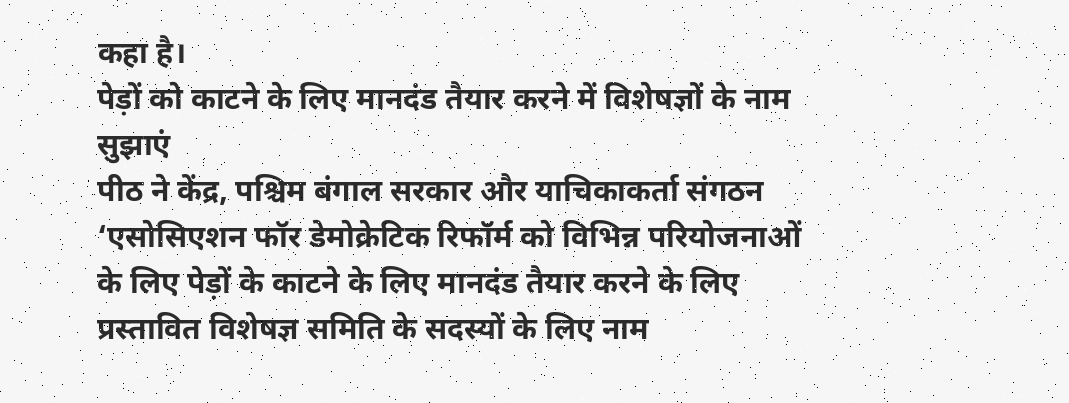कहा है।
पेड़ों को काटने के लिए मानदंड तैयार करने में विशेषज्ञों के नाम सुझाएं
पीठ ने केंद्र, पश्चिम बंगाल सरकार और याचिकाकर्ता संगठन ‘एसोसिएशन फॉर डेमोक्रेटिक रिफॉर्म को विभिन्न परियोजनाओं के लिए पेड़ों के काटने के लिए मानदंड तैयार करने के लिए प्रस्तावित विशेषज्ञ समिति के सदस्यों के लिए नाम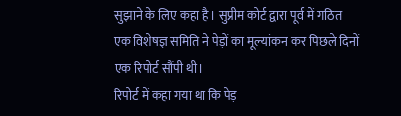सुझाने के लिए कहा है। सुप्रीम कोर्ट द्वारा पूर्व में गठित एक विशेषज्ञ समिति ने पेड़ों का मूल्यांकन कर पिछले दिनों एक रिपोर्ट सौंपी थी।
रिपोर्ट में कहा गया था कि पेड़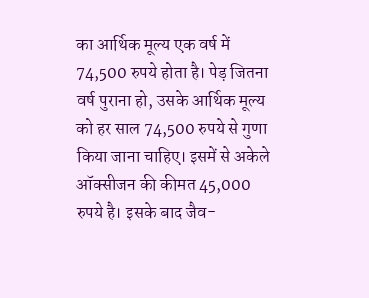का आर्थिक मूल्य एक वर्ष में 74,500 रुपये होता है। पेड़ जितना वर्ष पुराना हो, उसके आर्थिक मूल्य को हर साल 74,500 रुपये से गुणा किया जाना चाहिए। इसमें से अकेले ऑक्सीजन की कीमत 45,000 रुपये है। इसके बाद जैव-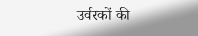उर्वरकों की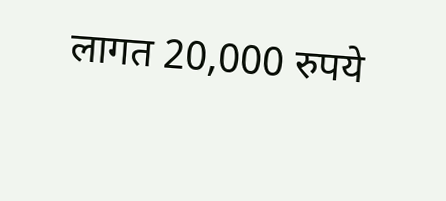लागत 20,000 रुपये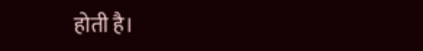होती है।